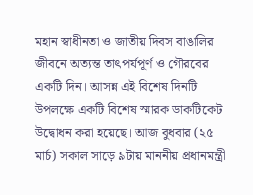মহান স্বাধীনতা ও জাতীয় দিবস বাঙালির জীবনে অত্যন্ত তাৎপর্যপূর্ণ ও গৌরবের একটি দিন। আসন্ন এই বিশেষ দিনটি উপলক্ষে একটি বিশেষ স্মারক ডাকটিকেট উদ্বোধন করা হয়েছে। আজ বুধবার (২৫ মার্চ) সকাল সাড়ে ৯টায় মাননীয় প্রধানমন্ত্রী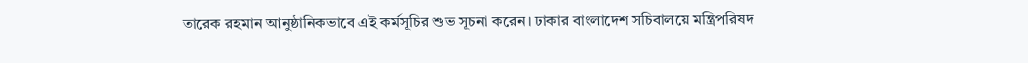তারেক রহমান আনুষ্ঠানিকভাবে এই কর্মসূচির শুভ সূচনা করেন। ঢাকার বাংলাদেশ সচিবালয়ে মন্ত্রিপরিষদ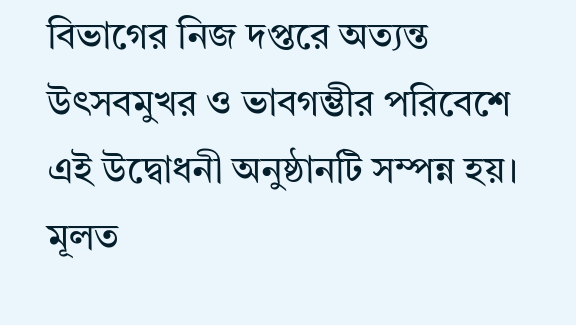বিভাগের নিজ দপ্তরে অত্যন্ত উৎসবমুখর ও ভাবগম্ভীর পরিবেশে এই উদ্বোধনী অনুষ্ঠানটি সম্পন্ন হয়। মূলত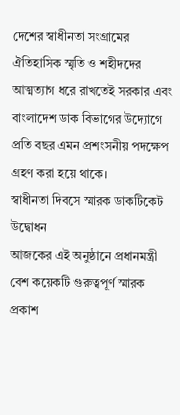দেশের স্বাধীনতা সংগ্রামের ঐতিহাসিক স্মৃতি ও শহীদদের আত্মত্যাগ ধরে রাখতেই সরকার এবং বাংলাদেশ ডাক বিভাগের উদ্যোগে প্রতি বছর এমন প্রশংসনীয় পদক্ষেপ গ্রহণ করা হয়ে থাকে।
স্বাধীনতা দিবসে স্মারক ডাকটিকেট উদ্বোধন
আজকের এই অনুষ্ঠানে প্রধানমন্ত্রী বেশ কয়েকটি গুরুত্বপূর্ণ স্মারক প্রকাশ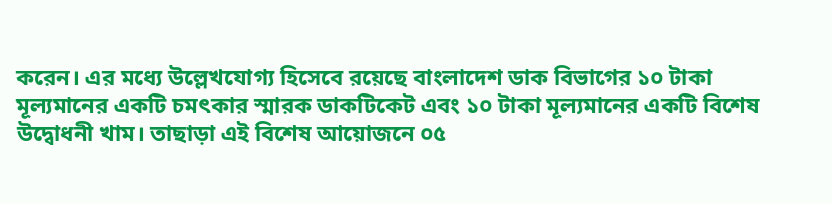করেন। এর মধ্যে উল্লেখযোগ্য হিসেবে রয়েছে বাংলাদেশ ডাক বিভাগের ১০ টাকা মূল্যমানের একটি চমৎকার স্মারক ডাকটিকেট এবং ১০ টাকা মূল্যমানের একটি বিশেষ উদ্বোধনী খাম। তাছাড়া এই বিশেষ আয়োজনে ০৫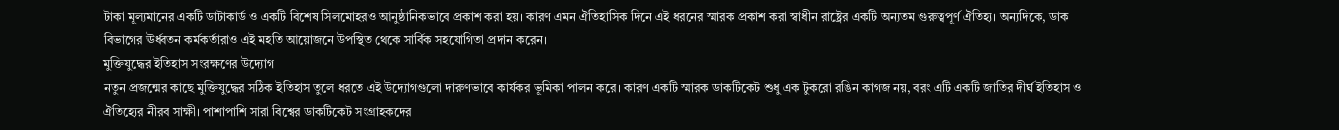টাকা মূল্যমানের একটি ডাটাকার্ড ও একটি বিশেষ সিলমোহরও আনুষ্ঠানিকভাবে প্রকাশ করা হয়। কারণ এমন ঐতিহাসিক দিনে এই ধরনের স্মারক প্রকাশ করা স্বাধীন রাষ্ট্রের একটি অন্যতম গুরুত্বপূর্ণ ঐতিহ্য। অন্যদিকে, ডাক বিভাগের ঊর্ধ্বতন কর্মকর্তারাও এই মহতি আয়োজনে উপস্থিত থেকে সার্বিক সহযোগিতা প্রদান করেন।
মুক্তিযুদ্ধের ইতিহাস সংরক্ষণের উদ্যোগ
নতুন প্রজন্মের কাছে মুক্তিযুদ্ধের সঠিক ইতিহাস তুলে ধরতে এই উদ্যোগগুলো দারুণভাবে কার্যকর ভূমিকা পালন করে। কারণ একটি স্মারক ডাকটিকেট শুধু এক টুকরো রঙিন কাগজ নয়, বরং এটি একটি জাতির দীর্ঘ ইতিহাস ও ঐতিহ্যের নীরব সাক্ষী। পাশাপাশি সারা বিশ্বের ডাকটিকেট সংগ্রাহকদের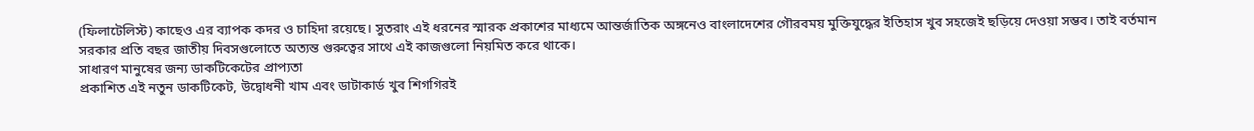(ফিলাটেলিস্ট) কাছেও এর ব্যাপক কদর ও চাহিদা রয়েছে। সুতরাং এই ধরনের স্মারক প্রকাশের মাধ্যমে আন্তর্জাতিক অঙ্গনেও বাংলাদেশের গৌরবময় মুক্তিযুদ্ধের ইতিহাস খুব সহজেই ছড়িয়ে দেওয়া সম্ভব। তাই বর্তমান সরকার প্রতি বছর জাতীয় দিবসগুলোতে অত্যন্ত গুরুত্বের সাথে এই কাজগুলো নিয়মিত করে থাকে।
সাধারণ মানুষের জন্য ডাকটিকেটের প্রাপ্যতা
প্রকাশিত এই নতুন ডাকটিকেট, উদ্বোধনী খাম এবং ডাটাকার্ড খুব শিগগিরই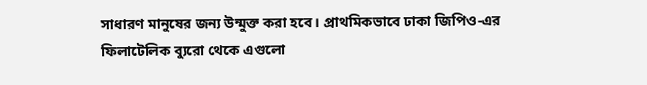সাধারণ মানুষের জন্য উন্মুক্ত করা হবে। প্রাথমিকভাবে ঢাকা জিপিও-এর ফিলাটেলিক ব্যুরো থেকে এগুলো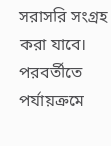সরাসরি সংগ্রহ করা যাবে। পরবর্তীতে পর্যায়ক্রমে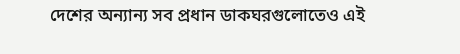দেশের অন্যান্য সব প্রধান ডাকঘরগুলোতেও এই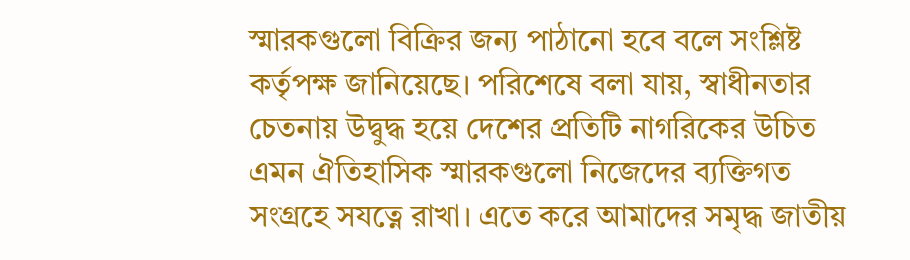স্মারকগুলো বিক্রির জন্য পাঠানো হবে বলে সংশ্লিষ্ট কর্তৃপক্ষ জানিয়েছে। পরিশেষে বলা যায়, স্বাধীনতার চেতনায় উদ্বুদ্ধ হয়ে দেশের প্রতিটি নাগরিকের উচিত এমন ঐতিহাসিক স্মারকগুলো নিজেদের ব্যক্তিগত সংগ্রহে সযত্নে রাখা। এতে করে আমাদের সমৃদ্ধ জাতীয়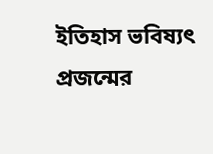ইতিহাস ভবিষ্যৎ প্রজন্মের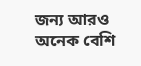জন্য আরও অনেক বেশি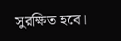সুরক্ষিত হবে।